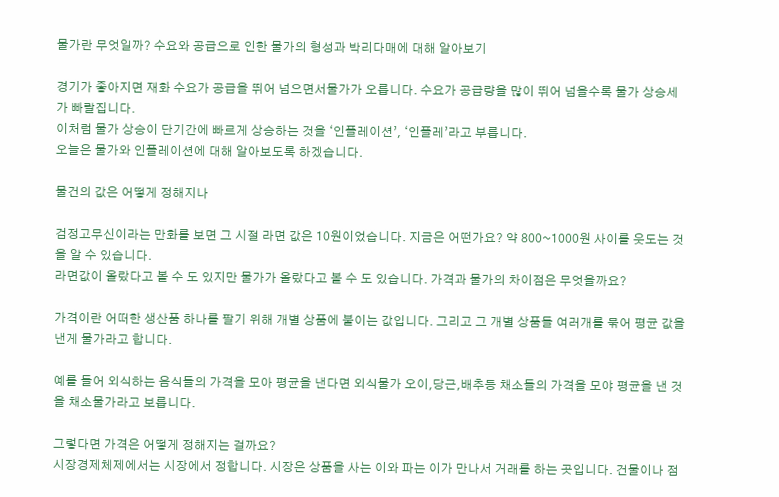물가란 무엇일까? 수요와 공급으로 인한 물가의 형성과 박리다매에 대해 알아보기

경기가 좋아지면 재화 수요가 공급을 뛰어 넘으면서물가가 오릅니다. 수요가 공급량을 많이 뛰어 넘을수록 물가 상승세가 빠랄집니다.
이처럼 물가 상승이 단기간에 빠르게 상승하는 것을 ‘인플레이션’, ‘인플레’라고 부릅니다.
오늘은 물가와 인플레이션에 대해 알아보도록 하겠습니다.

물건의 값은 어떻게 정해지나

검정고무신이라는 만화를 보면 그 시절 라면 값은 10원이었습니다. 지금은 어떤가요? 약 800~1000원 사이를 웃도는 것을 알 수 있습니다.
라면값이 올랐다고 볼 수 도 있지만 물가가 올랐다고 볼 수 도 있습니다. 가격과 물가의 차이점은 무엇을까요?

가격이란 어떠한 생산품 하나를 팔기 위해 개별 상품에 붙이는 값입니다. 그리고 그 개별 상품들 여러개를 묶어 평균 값을 낸게 물가라고 합니다.

예를 들어 외식하는 음식들의 가격을 모아 평균을 낸다면 외식물가 오이,당근,배추등 채소들의 가격을 모야 평균을 낸 것을 채소물가라고 보릅니다.

그렇다면 가격은 어떻게 정해지는 걸까요?
시장경제체제에서는 시장에서 정합니다. 시장은 상품을 사는 이와 파는 이가 만나서 거래를 하는 곳입니다. 건물이나 점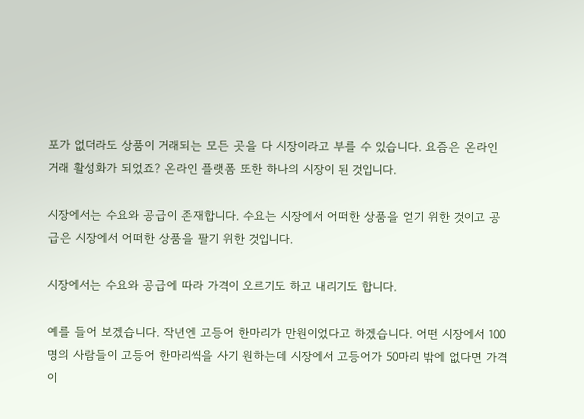포가 없더라도 상품이 거래되는 모든 곳을 다 시장이라고 부를 수 있습니다. 요즘은 온라인 거래 활성화가 되었죠? 온라인 플랫폼 또한 하나의 시장이 된 것입니다.

시장에서는 수요와 공급이 존재합니다. 수요는 시장에서 어떠한 상품을 얻기 위한 것이고 공급은 시장에서 어떠한 상품을 팔기 위한 것입니다.

시장에서는 수요와 공급에 따라 가격이 오르기도 하고 내리기도 합니다.

예를 들어 보겠습니다. 작년엔 고등어 한마리가 만원이었다고 하겠습니다. 어떤 시장에서 100명의 사람들이 고등어 한마리씩을 사기 원하는데 시장에서 고등어가 50마리 밖에 없다면 가격이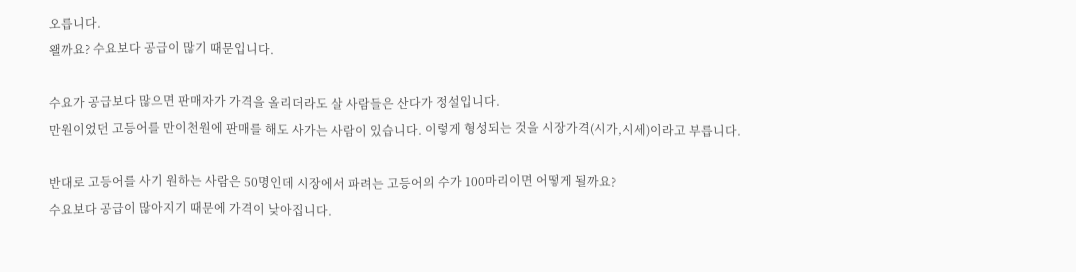오릅니다.
왤까요? 수요보다 공급이 많기 때문입니다.

수요가 공급보다 많으면 판매자가 가격을 올리더라도 살 사람들은 산다가 정설입니다.
만원이었던 고등어를 만이천원에 판매를 해도 사가는 사람이 있습니다. 이렇게 형성되는 것을 시장가격(시가,시세)이라고 부릅니다.

반대로 고등어를 사기 원하는 사람은 50명인데 시장에서 파려는 고등어의 수가 100마리이면 어떻게 될까요?
수요보다 공급이 많아지기 때문에 가격이 낮아집니다.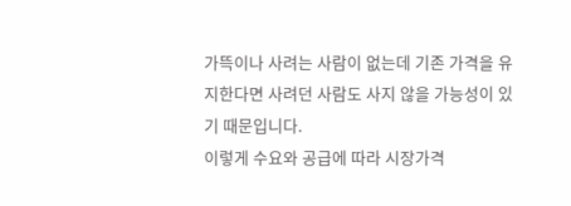가뜩이나 사려는 사람이 없는데 기존 가격을 유지한다면 사려던 사람도 사지 않을 가능성이 있기 때문입니다.
이렇게 수요와 공급에 따라 시장가격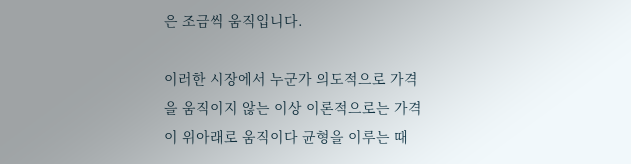은 조금씩 움직입니다.

이러한 시장에서 누군가 의도적으로 가격을 움직이지 않는 이상 이론적으로는 가격이 위아래로 움직이다 균형을 이루는 때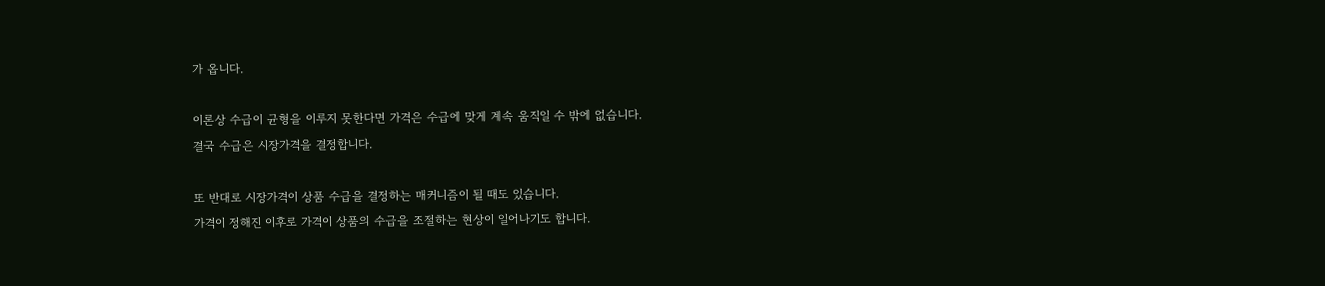가 옵니다.

이론상 수급이 균형을 이루지 못한다면 가격은 수급에 맞게 계속 움직일 수 밖에 없습니다.
결국 수급은 시장가격을 결정합니다.

또 반대로 시장가격이 상품 수급을 결정하는 매커니즘이 될 때도 있습니다.
가격이 정해진 이후로 가격이 상품의 수급을 조절하는 현상이 일어나기도 합니다.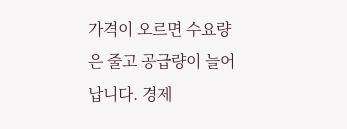가격이 오르면 수요량은 줄고 공급량이 늘어납니다. 경제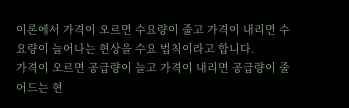이론에서 가격이 오르면 수요량이 줄고 가격이 내리면 수요량이 늘어나는 현상을 수요 법칙이라고 합니다.
가격이 오르면 공급량이 늘고 가격이 내리면 공급량이 줄어드는 현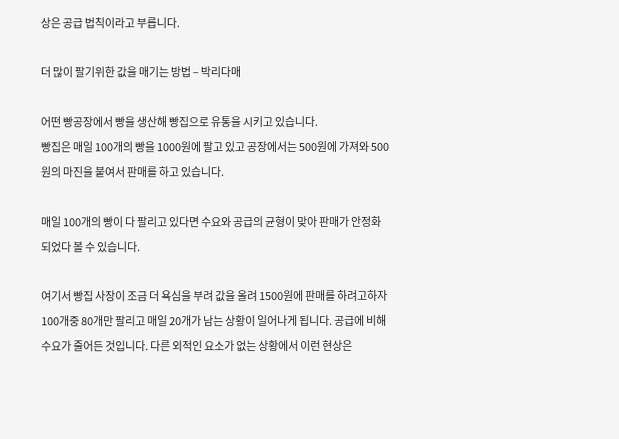상은 공급 법칙이라고 부릅니다.

더 많이 팔기위한 값을 매기는 방법 – 박리다매

어떤 빵공장에서 빵을 생산해 빵집으로 유통을 시키고 있습니다.
빵집은 매일 100개의 빵을 1000원에 팔고 있고 공장에서는 500원에 가져와 500원의 마진을 붙여서 판매를 하고 있습니다.

매일 100개의 빵이 다 팔리고 있다면 수요와 공급의 균형이 맞아 판매가 안정화 되었다 볼 수 있습니다.

여기서 빵집 사장이 조금 더 욕심을 부려 값을 올려 1500원에 판매를 하려고하자 100개중 80개만 팔리고 매일 20개가 남는 상황이 일어나게 됩니다. 공급에 비해 수요가 줄어든 것입니다. 다른 외적인 요소가 없는 상황에서 이런 현상은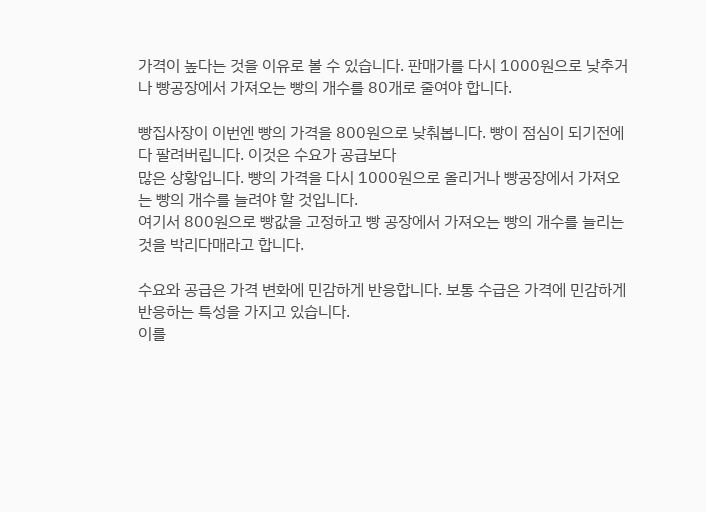가격이 높다는 것을 이유로 볼 수 있습니다. 판매가를 다시 1000원으로 낮추거나 빵공장에서 가져오는 빵의 개수를 80개로 줄여야 합니다.

빵집사장이 이번엔 빵의 가격을 800원으로 낮춰봅니다. 빵이 점심이 되기전에 다 팔려버립니다. 이것은 수요가 공급보다
많은 상황입니다. 빵의 가격을 다시 1000원으로 올리거나 빵공장에서 가져오는 빵의 개수를 늘려야 할 것입니다.
여기서 800원으로 빵값을 고정하고 빵 공장에서 가져오는 빵의 개수를 늘리는 것을 박리다매라고 합니다.

수요와 공급은 가격 변화에 민감하게 반응합니다. 보통 수급은 가격에 민감하게 반응하는 특성을 가지고 있습니다.
이를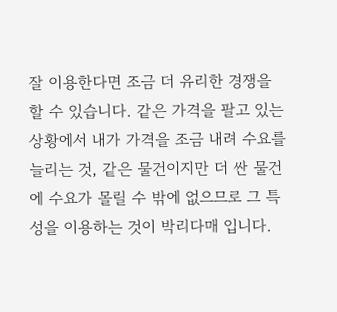잘 이용한다면 조금 더 유리한 경쟁을 할 수 있습니다. 같은 가격을 팔고 있는 상황에서 내가 가격을 조금 내려 수요를 늘리는 것, 같은 물건이지만 더 싼 물건에 수요가 몰릴 수 밖에 없으므로 그 특성을 이용하는 것이 박리다매 입니다.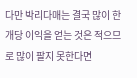다만 박리다매는 결국 많이 한개당 이익을 얻는 것은 적으므로 많이 팔지 못한다면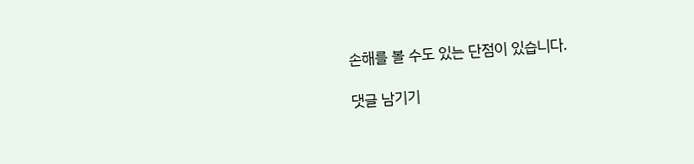손해를 볼 수도 있는 단점이 있습니다.

댓글 남기기